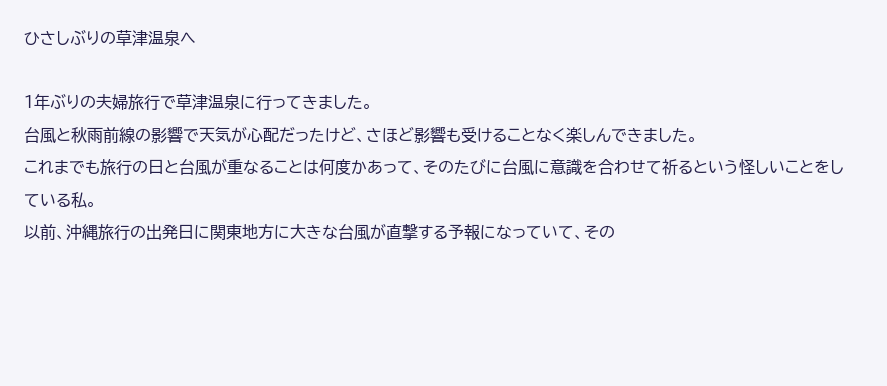ひさしぶりの草津温泉へ

1年ぶりの夫婦旅行で草津温泉に行ってきました。
台風と秋雨前線の影響で天気が心配だったけど、さほど影響も受けることなく楽しんできました。
これまでも旅行の日と台風が重なることは何度かあって、そのたびに台風に意識を合わせて祈るという怪しいことをしている私。
以前、沖縄旅行の出発日に関東地方に大きな台風が直撃する予報になっていて、その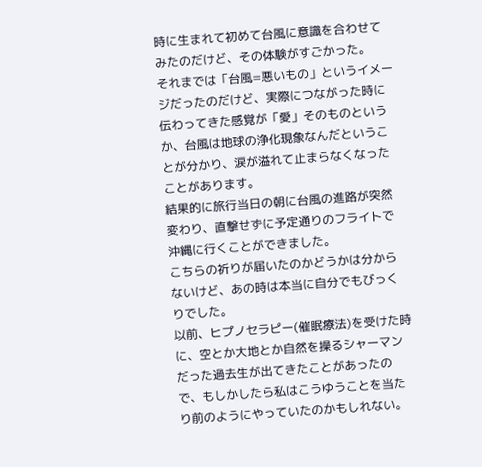時に生まれて初めて台風に意識を合わせてみたのだけど、その体験がすごかった。
それまでは「台風=悪いもの」というイメージだったのだけど、実際につながった時に伝わってきた感覚が「愛」そのものというか、台風は地球の浄化現象なんだということが分かり、涙が溢れて止まらなくなったことがあります。
結果的に旅行当日の朝に台風の進路が突然変わり、直撃せずに予定通りのフライトで沖縄に行くことができました。
こちらの祈りが届いたのかどうかは分からないけど、あの時は本当に自分でもびっくりでした。
以前、ヒプノセラピー(催眠療法)を受けた時に、空とか大地とか自然を操るシャーマンだった過去生が出てきたことがあったので、もしかしたら私はこうゆうことを当たり前のようにやっていたのかもしれない。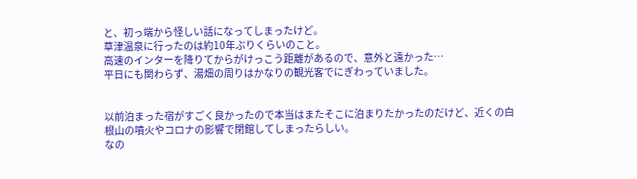と、初っ端から怪しい話になってしまったけど。
草津温泉に行ったのは約10年ぶりくらいのこと。
高速のインターを降りてからがけっこう距離があるので、意外と遠かった…
平日にも関わらず、湯畑の周りはかなりの観光客でにぎわっていました。


以前泊まった宿がすごく良かったので本当はまたそこに泊まりたかったのだけど、近くの白根山の噴火やコロナの影響で閉館してしまったらしい。
なの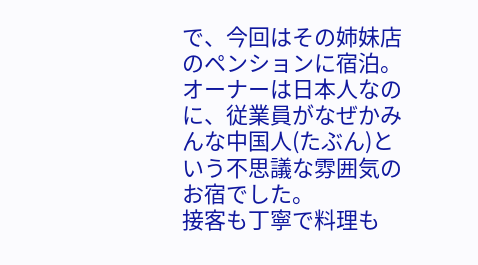で、今回はその姉妹店のペンションに宿泊。
オーナーは日本人なのに、従業員がなぜかみんな中国人(たぶん)という不思議な雰囲気のお宿でした。
接客も丁寧で料理も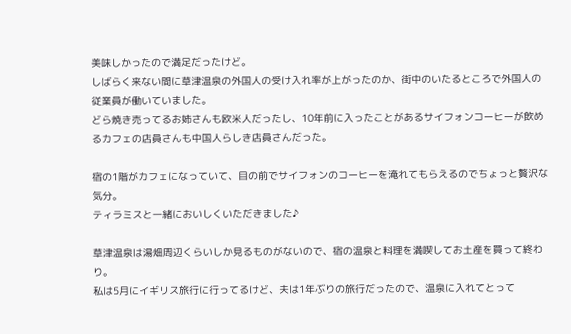美味しかったので満足だったけど。
しばらく来ない間に草津温泉の外国人の受け入れ率が上がったのか、街中のいたるところで外国人の従業員が働いていました。
どら焼き売ってるお姉さんも欧米人だったし、10年前に入ったことがあるサイフォンコーヒーが飲めるカフェの店員さんも中国人らしき店員さんだった。

宿の1階がカフェになっていて、目の前でサイフォンのコーヒーを淹れてもらえるのでちょっと贅沢な気分。
ティラミスと一緒においしくいただきました♪

草津温泉は湯畑周辺くらいしか見るものがないので、宿の温泉と料理を満喫してお土産を買って終わり。
私は5月にイギリス旅行に行ってるけど、夫は1年ぶりの旅行だったので、温泉に入れてとって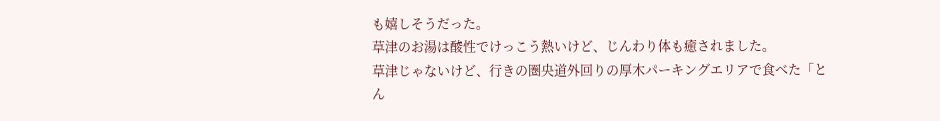も嬉しそうだった。
草津のお湯は酸性でけっこう熱いけど、じんわり体も癒されました。
草津じゃないけど、行きの圏央道外回りの厚木パーキングエリアで食べた「とん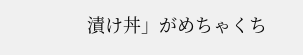漬け丼」がめちゃくち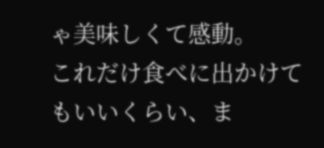ゃ美味しくて感動。
これだけ食べに出かけてもいいくらい、ま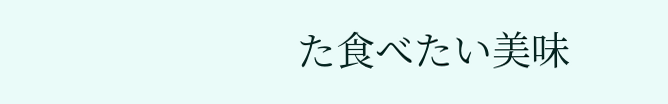た食べたい美味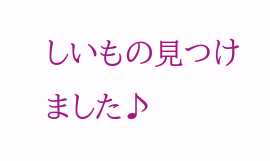しいもの見つけました♪